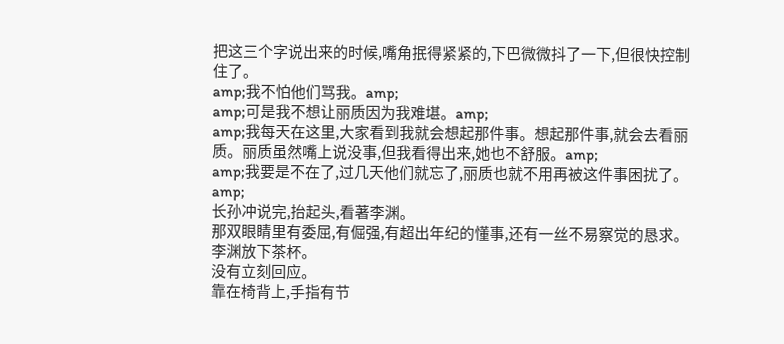把这三个字说出来的时候,嘴角抿得紧紧的,下巴微微抖了一下,但很快控制住了。
amp;我不怕他们骂我。amp;
amp;可是我不想让丽质因为我难堪。amp;
amp;我每天在这里,大家看到我就会想起那件事。想起那件事,就会去看丽质。丽质虽然嘴上说没事,但我看得出来,她也不舒服。amp;
amp;我要是不在了,过几天他们就忘了,丽质也就不用再被这件事困扰了。amp;
长孙冲说完,抬起头,看著李渊。
那双眼睛里有委屈,有倔强,有超出年纪的懂事,还有一丝不易察觉的恳求。
李渊放下茶杯。
没有立刻回应。
靠在椅背上,手指有节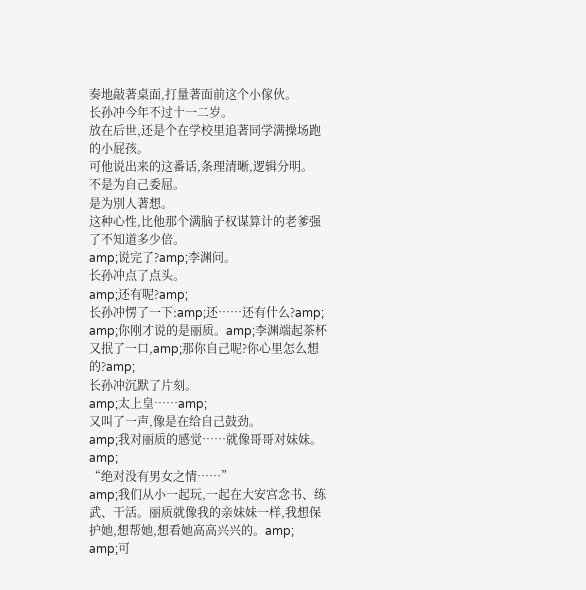奏地敲著桌面,打量著面前这个小傢伙。
长孙冲今年不过十一二岁。
放在后世,还是个在学校里追著同学满操场跑的小屁孩。
可他说出来的这番话,条理清晰,逻辑分明。
不是为自己委屈。
是为別人著想。
这种心性,比他那个满脑子权谋算计的老爹强了不知道多少倍。
amp;说完了?amp;李渊问。
长孙冲点了点头。
amp;还有呢?amp;
长孙冲愣了一下:amp;还……还有什么?amp;
amp;你刚才说的是丽质。amp;李渊端起茶杯又抿了一口,amp;那你自己呢?你心里怎么想的?amp;
长孙冲沉默了片刻。
amp;太上皇……amp;
又叫了一声,像是在给自己鼓劲。
amp;我对丽质的感觉……就像哥哥对妹妹。amp;
“绝对没有男女之情……”
amp;我们从小一起玩,一起在大安宫念书、练武、干活。丽质就像我的亲妹妹一样,我想保护她,想帮她,想看她高高兴兴的。amp;
amp;可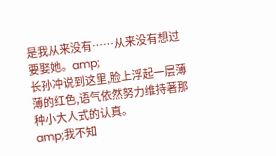是我从来没有……从来没有想过要娶她。amp;
长孙冲说到这里,脸上浮起一层薄薄的红色,语气依然努力维持著那种小大人式的认真。
amp;我不知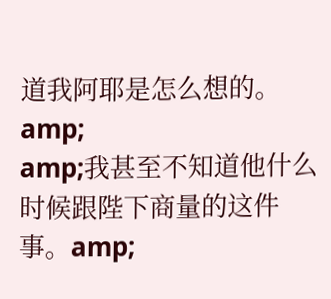道我阿耶是怎么想的。amp;
amp;我甚至不知道他什么时候跟陛下商量的这件事。amp;